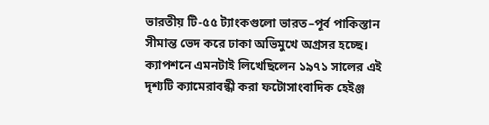ভারতীয় টি-৫৫ ট্যাংকগুলো ভারত–পূর্ব পাকিস্তান সীমান্ত ভেদ করে ঢাকা অভিমুখে অগ্রসর হচ্ছে। ক্যাপশনে এমনটাই লিখেছিলেন ১৯৭১ সালের এই দৃশ্যটি ক্যামেরাবন্ধী করা ফটোসাংবাদিক হেইঞ্জ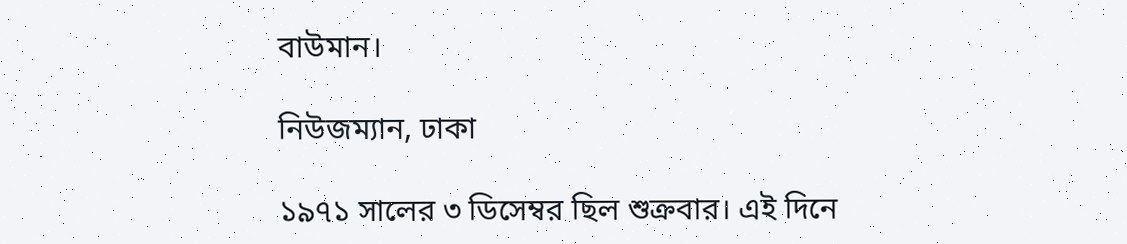বাউমান।

নিউজম্যান, ঢাকা

১৯৭১ সালের ৩ ডিসেম্বর ছিল শুক্রবার। এই দিনে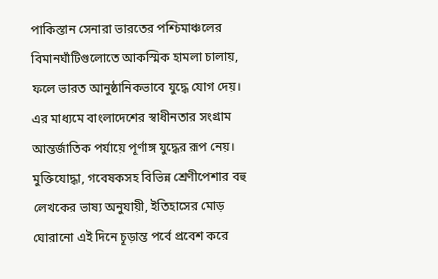পাকিস্তান সেনারা ভারতের পশ্চিমাঞ্চলের বিমানঘাঁটিগুলোতে আকস্মিক হামলা চালায়, ফলে ভারত আনুষ্ঠানিকভাবে যুদ্ধে যোগ দেয়। এর মাধ্যমে বাংলাদেশের স্বাধীনতার সংগ্রাম আন্তর্জাতিক পর্যায়ে পূর্ণাঙ্গ যুদ্ধের রূপ নেয়। মুক্তিযোদ্ধা, গবেষকসহ বিভিন্ন শ্রেণীপেশার বহু লেখকের ভাষ্য অনুযায়ী, ইতিহাসের মোড় ঘোরানো এই দিনে চূড়ান্ত পর্বে প্রবেশ করে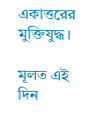একাত্তরের মুক্তিযুদ্ধ।

মূলত এই দিন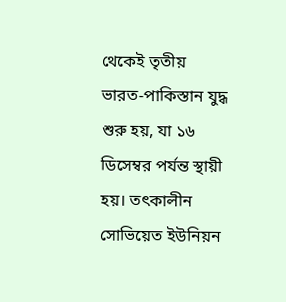থেকেই তৃতীয় ভারত-পাকিস্তান যুদ্ধ শুরু হয়, যা ১৬ ডিসেম্বর পর্যন্ত স্থায়ী হয়। তৎকালীন সোভিয়েত ইউনিয়ন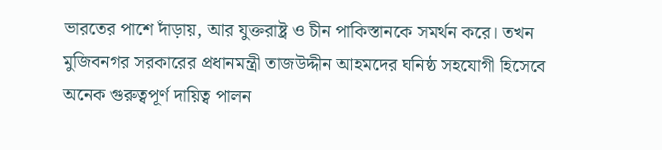ভারতের পাশে দাঁড়ায়, আর যুক্তরাষ্ট্র ও চীন পাকিস্তানকে সমর্থন করে। তখন মুজিবনগর সরকারের প্রধানমন্ত্রী তাজউদ্দীন আহমদের ঘনিষ্ঠ সহযোগী হিসেবে অনেক গুরুত্বপূর্ণ দায়িত্ব পালন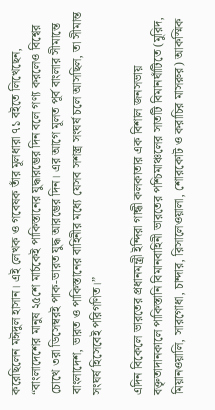করেছিলেন মঈদুল হাসান। এই লেখক ও গবেষক তাঁর মূলধারা ৭১ বইতে লিখেছেন, “বাংলাদেশের মানুষ ২৫শে মার্চকেই পাকিস্তানের যুদ্ধারম্ভের দিন বলে গণ্য করলেও বিশ্বের চোখে ৩রা ডিসেম্বরই পাক-ভারত যুদ্ধ আরম্ভের দিন। এর আগে মূলত পূর্ব বাংলার সীমান্তে বাংলাদেশ, ভারত ও পাকিস্তানের বাহিনীর মধ্যে যেসব সশস্ত্র সংঘর্ষ চলে আসছিল, তা সীমান্ত সংঘর্ষ হিসেবেই পরিগণিত।”

এদিন বিকেলে ভারতের প্রধানমন্ত্রী ইন্দিরা গান্ধী কলকাতার এক বিশাল জনসভায় বক্তৃতাদানকালে পাকিস্তানি বিমানবাহিনী ভারতের পশ্চিমাঞ্চলের সাতটি বিমানঘাঁটিতে (মুরিদ, মিয়ানওয়ালি, সারগোধা, চান্দার, রিসালেওয়ালা, শোরকোট ও করাচির মাসরুর) আকস্মিক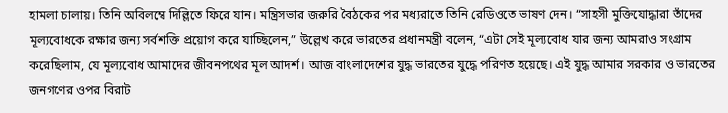হামলা চালায়। তিনি অবিলম্বে দিল্লিতে ফিরে যান। মন্ত্রিসভার জরুরি বৈঠকের পর মধ্যরাতে তিনি রেডিওতে ভাষণ দেন। “সাহসী মুক্তিযোদ্ধারা তাঁদের মূল্যবোধকে রক্ষার জন্য সর্বশক্তি প্রয়োগ করে যাচ্ছিলেন,” উল্লেখ করে ভারতের প্রধানমন্ত্রী বলেন, “এটা সেই মূল্যবোধ যার জন্য আমরাও সংগ্রাম করেছিলাম, যে মূল্যবোধ আমাদের জীবনপথের মূল আদর্শ। আজ বাংলাদেশের যুদ্ধ ভারতের যুদ্ধে পরিণত হয়েছে। এই যুদ্ধ আমার সরকার ও ভারতের জনগণের ওপর বিরাট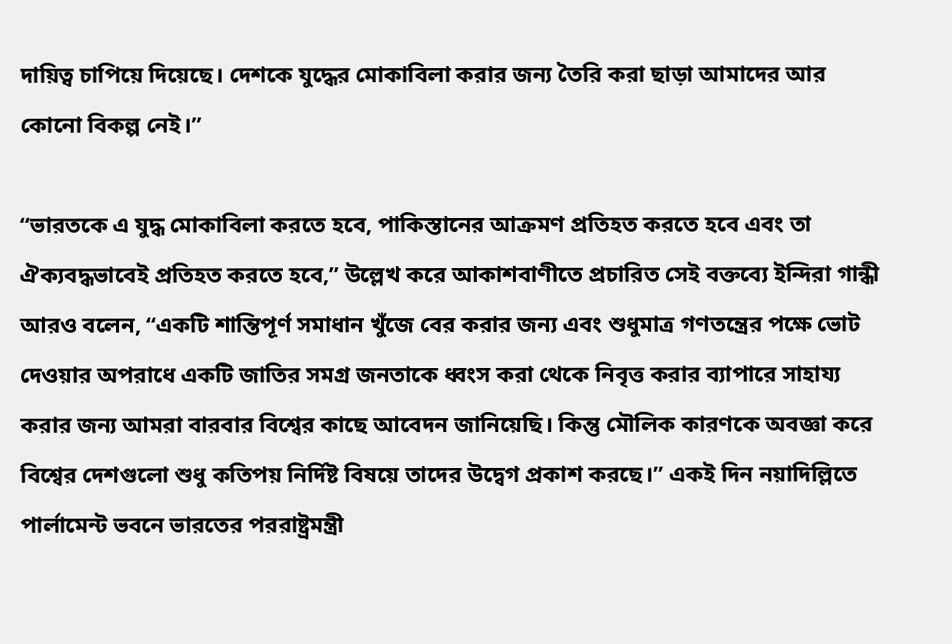দায়িত্ব চাপিয়ে দিয়েছে। দেশকে যুদ্ধের মোকাবিলা করার জন্য তৈরি করা ছাড়া আমাদের আর কোনো বিকল্প নেই।”

“ভারতকে এ যুদ্ধ মোকাবিলা করতে হবে, পাকিস্তানের আক্রমণ প্রতিহত করতে হবে এবং তা ঐক্যবদ্ধভাবেই প্রতিহত করতে হবে,” উল্লেখ করে আকাশবাণীতে প্রচারিত সেই বক্তব্যে ইন্দিরা গান্ধী আরও বলেন, “একটি শান্তিপূর্ণ সমাধান খুঁজে বের করার জন্য এবং শুধুমাত্র গণতন্ত্রের পক্ষে ভোট দেওয়ার অপরাধে একটি জাতির সমগ্র জনতাকে ধ্বংস করা থেকে নিবৃত্ত করার ব্যাপারে সাহায্য করার জন্য আমরা বারবার বিশ্বের কাছে আবেদন জানিয়েছি। কিন্তু মৌলিক কারণকে অবজ্ঞা করে বিশ্বের দেশগুলো শুধু কতিপয় নির্দিষ্ট বিষয়ে তাদের উদ্বেগ প্রকাশ করছে।” একই দিন নয়াদিল্লিতে পার্লামেন্ট ভবনে ভারতের পররাষ্ট্রমন্ত্রী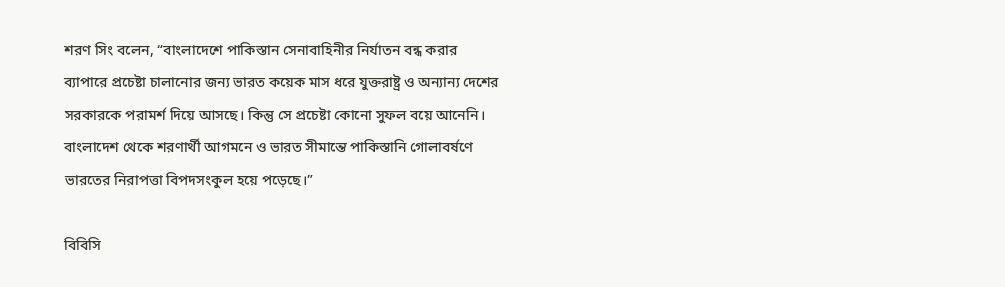শরণ সিং বলেন, “বাংলাদেশে পাকিস্তান সেনাবাহিনীর নির্যাতন বন্ধ করার ব্যাপারে প্রচেষ্টা চালানোর জন্য ভারত কয়েক মাস ধরে যুক্তরাষ্ট্র ও অন্যান্য দেশের সরকারকে পরামর্শ দিয়ে আসছে। কিন্তু সে প্রচেষ্টা কোনো সুফল বয়ে আনেনি। বাংলাদেশ থেকে শরণার্থী আগমনে ও ভারত সীমান্তে পাকিস্তানি গোলাবর্ষণে ভারতের নিরাপত্তা বিপদসংকুল হয়ে পড়েছে।”

বিবিসি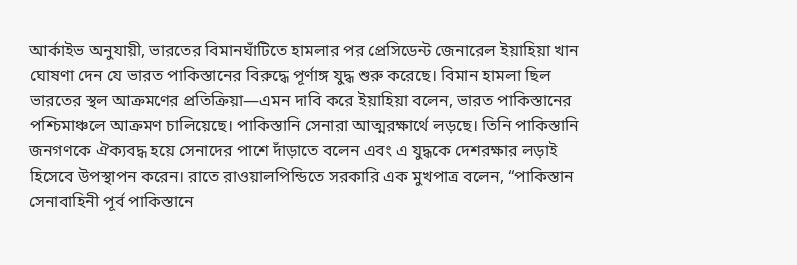আর্কাইভ অনুযায়ী, ভারতের বিমানঘাঁটিতে হামলার পর প্রেসিডেন্ট জেনারেল ইয়াহিয়া খান ঘোষণা দেন যে ভারত পাকিস্তানের বিরুদ্ধে পূর্ণাঙ্গ যুদ্ধ শুরু করেছে। বিমান হামলা ছিল ভারতের স্থল আক্রমণের প্রতিক্রিয়া—এমন দাবি করে ইয়াহিয়া বলেন, ভারত পাকিস্তানের পশ্চিমাঞ্চলে আক্রমণ চালিয়েছে। পাকিস্তানি সেনারা আত্মরক্ষার্থে লড়ছে। তিনি পাকিস্তানি জনগণকে ঐক্যবদ্ধ হয়ে সেনাদের পাশে দাঁড়াতে বলেন এবং এ যুদ্ধকে দেশরক্ষার লড়াই হিসেবে উপস্থাপন করেন। রাতে রাওয়ালপিন্ডিতে সরকারি এক মুখপাত্র বলেন, “পাকিস্তান সেনাবাহিনী পূর্ব পাকিস্তানে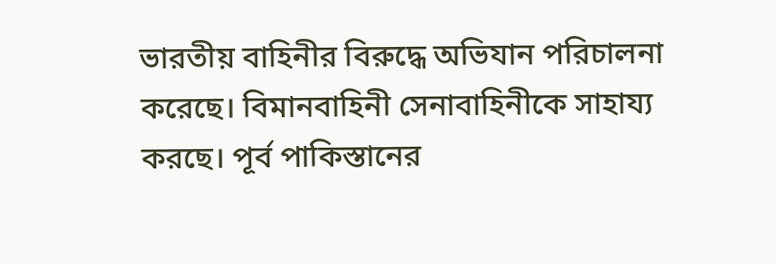ভারতীয় বাহিনীর বিরুদ্ধে অভিযান পরিচালনা করেছে। বিমানবাহিনী সেনাবাহিনীকে সাহায্য করছে। পূর্ব পাকিস্তানের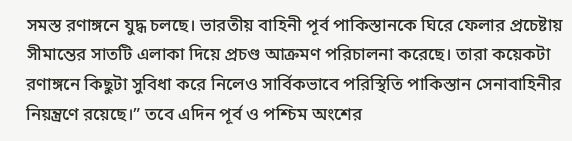সমস্ত রণাঙ্গনে যুদ্ধ চলছে। ভারতীয় বাহিনী পূর্ব পাকিস্তানকে ঘিরে ফেলার প্রচেষ্টায় সীমান্তের সাতটি এলাকা দিয়ে প্রচণ্ড আক্রমণ পরিচালনা করেছে। তারা কয়েকটা রণাঙ্গনে কিছুটা সুবিধা করে নিলেও সার্বিকভাবে পরিস্থিতি পাকিস্তান সেনাবাহিনীর নিয়ন্ত্রণে রয়েছে।” তবে এদিন পূর্ব ও পশ্চিম অংশের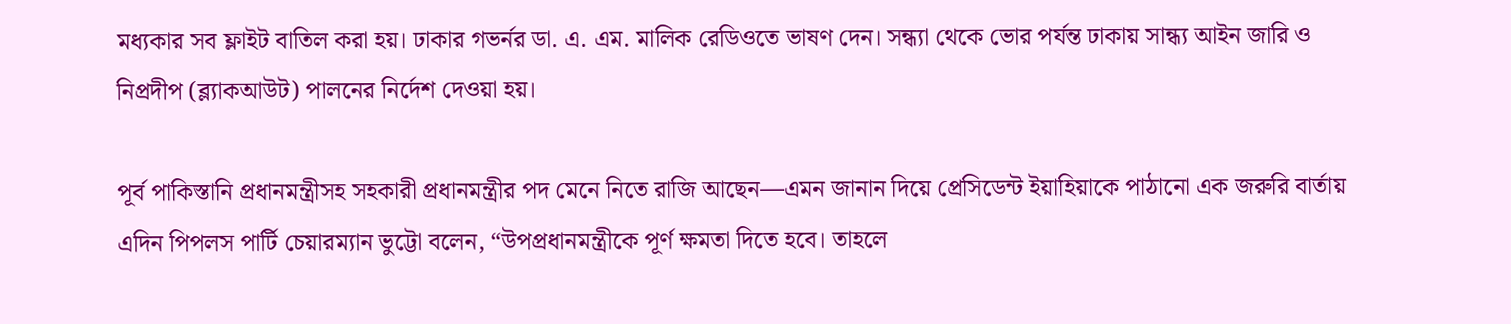মধ্যকার সব ফ্লাইট বাতিল করা হয়। ঢাকার গভর্নর ডা. এ. এম. মালিক রেডিওতে ভাষণ দেন। সন্ধ্যা থেকে ভোর পর্যন্ত ঢাকায় সান্ধ্য আইন জারি ও নিপ্রদীপ (ব্ল্যাকআউট) পালনের নির্দেশ দেওয়া হয়।

পূর্ব পাকিস্তানি প্রধানমন্ত্রীসহ সহকারী প্রধানমন্ত্রীর পদ মেনে নিতে রাজি আছেন—এমন জানান দিয়ে প্রেসিডেন্ট ইয়াহিয়াকে পাঠানো এক জরুরি বার্তায় এদিন পিপলস পার্টি চেয়ারম্যান ভুট্টো বলেন, “উপপ্রধানমন্ত্রীকে পূর্ণ ক্ষমতা দিতে হবে। তাহলে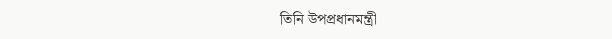তিনি উপপ্রধানমন্ত্রী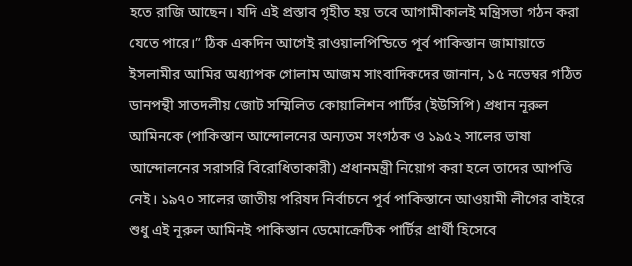হতে রাজি আছেন। যদি এই প্রস্তাব গৃহীত হয় তবে আগামীকালই মন্ত্রিসভা গঠন করা যেতে পারে।” ঠিক একদিন আগেই রাওয়ালপিন্ডিতে পূর্ব পাকিস্তান জামায়াতে ইসলামীর আমির অধ্যাপক গোলাম আজম সাংবাদিকদের জানান, ১৫ নভেম্বর গঠিত ডানপন্থী সাতদলীয় জোট সম্মিলিত কোয়ালিশন পার্টির (ইউসিপি) প্রধান নূরুল আমিনকে (পাকিস্তান আন্দোলনের অন্যতম সংগঠক ও ১৯৫২ সালের ভাষা আন্দোলনের সরাসরি বিরোধিতাকারী) প্রধানমন্ত্রী নিয়োগ করা হলে তাদের আপত্তি নেই। ১৯৭০ সালের জাতীয় পরিষদ নির্বাচনে পূর্ব পাকিস্তানে আওয়ামী লীগের বাইরে শুধু এই নূরুল আমিনই পাকিস্তান ডেমোক্রেটিক পার্টির প্রার্থী হিসেবে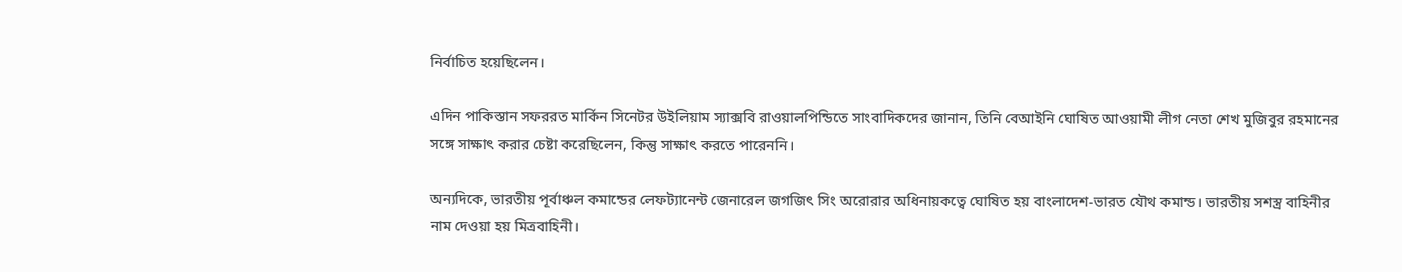নির্বাচিত হয়েছিলেন।

এদিন পাকিস্তান সফররত মার্কিন সিনেটর উইলিয়াম স্যাক্সবি রাওয়ালপিন্ডিতে সাংবাদিকদের জানান, তিনি বেআইনি ঘোষিত আওয়ামী লীগ নেতা শেখ মুজিবুর রহমানের সঙ্গে সাক্ষাৎ করার চেষ্টা করেছিলেন, কিন্তু সাক্ষাৎ করতে পারেননি।

অন্যদিকে, ভারতীয় পূর্বাঞ্চল কমান্ডের লেফট্যানেন্ট জেনারেল জগজিৎ সিং অরোরার অধিনায়কত্বে ঘোষিত হয় বাংলাদেশ-ভারত যৌথ কমান্ড। ভারতীয় সশস্ত্র বাহিনীর নাম দেওয়া হয় মিত্রবাহিনী।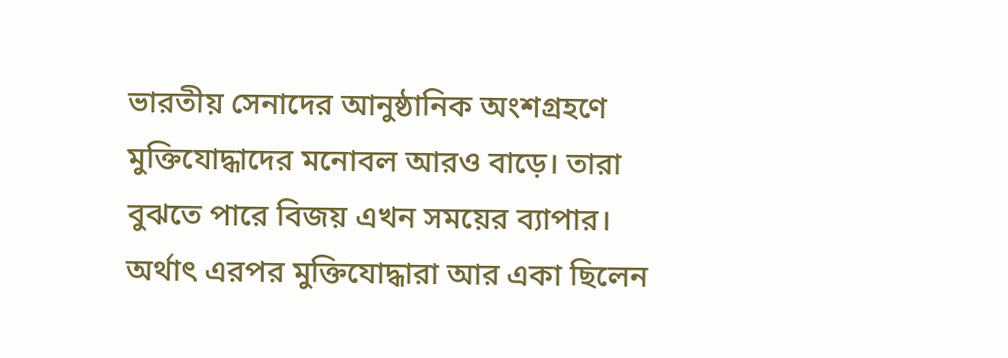ভারতীয় সেনাদের আনুষ্ঠানিক অংশগ্রহণে মুক্তিযোদ্ধাদের মনোবল আরও বাড়ে। তারা বুঝতে পারে বিজয় এখন সময়ের ব্যাপার। অর্থাৎ এরপর মুক্তিযোদ্ধারা আর একা ছিলেন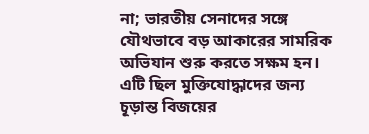না; ভারতীয় সেনাদের সঙ্গে যৌথভাবে বড় আকারের সামরিক অভিযান শুরু করতে সক্ষম হন। এটি ছিল মুক্তিযোদ্ধাদের জন্য চূড়ান্ত বিজয়ের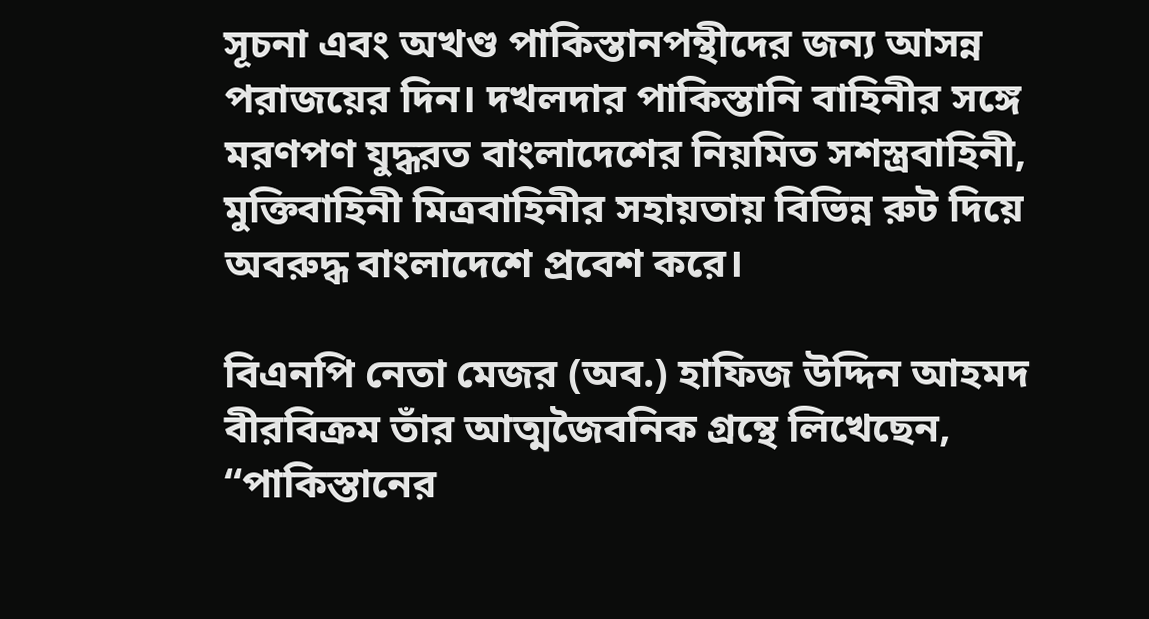সূচনা এবং অখণ্ড পাকিস্তানপন্থীদের জন্য আসন্ন পরাজয়ের দিন। দখলদার পাকিস্তানি বাহিনীর সঙ্গে মরণপণ যুদ্ধরত বাংলাদেশের নিয়মিত সশস্ত্রবাহিনী, মুক্তিবাহিনী মিত্রবাহিনীর সহায়তায় বিভিন্ন রুট দিয়ে অবরুদ্ধ বাংলাদেশে প্রবেশ করে।

বিএনপি নেতা মেজর (অব.) হাফিজ উদ্দিন আহমদ বীরবিক্রম তাঁর আত্মজৈবনিক গ্রন্থে লিখেছেন, “পাকিস্তানের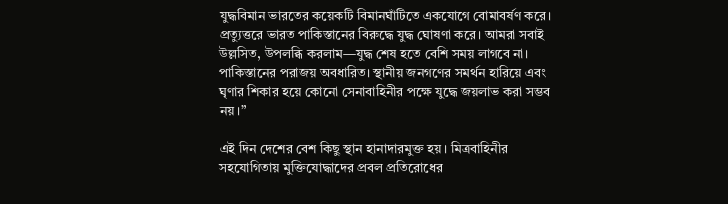যুদ্ধবিমান ভারতের কয়েকটি বিমানঘাঁটিতে একযোগে বোমাবর্ষণ করে। প্রত্যুত্তরে ভারত পাকিস্তানের বিরুদ্ধে যুদ্ধ ঘোষণা করে। আমরা সবাই উল্লসিত, উপলব্ধি করলাম—যুদ্ধ শেষ হতে বেশি সময় লাগবে না। পাকিস্তানের পরাজয় অবধারিত। স্থানীয় জনগণের সমর্থন হারিয়ে এবং ঘৃণার শিকার হয়ে কোনো সেনাবাহিনীর পক্ষে যুদ্ধে জয়লাভ করা সম্ভব নয়।”

এই দিন দেশের বেশ কিছু স্থান হানাদারমুক্ত হয়। মিত্রবাহিনীর সহযোগিতায় মুক্তিযোদ্ধাদের প্রবল প্রতিরোধের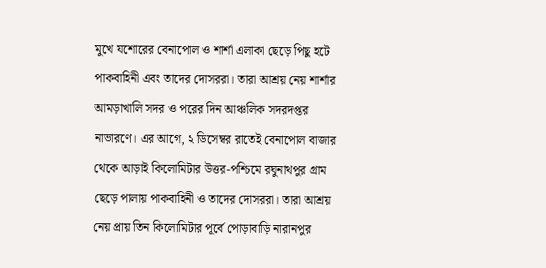মুখে যশোরের বেনাপোল ও শার্শা এলাকা ছেড়ে পিছু হটে পাকবাহিনী এবং তাদের দোসররা। তারা আশ্রয় নেয় শার্শার আমড়াখালি সদর ও পরের দিন আঞ্চলিক সদরদপ্তর নাভারণে। এর আগে, ২ ডিসেম্বর রাতেই বেনাপোল বাজার থেকে আড়াই কিলোমিটার উত্তর-পশ্চিমে রঘুনাথপুর গ্রাম ছেড়ে পালায় পাকবাহিনী ও তাদের দোসররা। তারা আশ্রয় নেয় প্রায় তিন কিলোমিটার পূর্বে পোড়াবাড়ি নারানপুর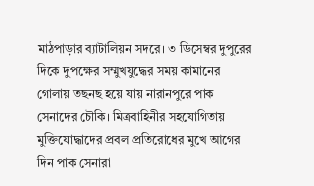মাঠপাড়ার ব্যাটালিয়ন সদরে। ৩ ডিসেম্বর দুপুরের দিকে দুপক্ষের সম্মুখযুদ্ধের সময় কামানের গোলায় তছনছ হয়ে যায় নারানপুরে পাক সেনাদের চৌকি। মিত্রবাহিনীর সহযোগিতায় মুক্তিযোদ্ধাদের প্রবল প্রতিরোধের মুখে আগের দিন পাক সেনারা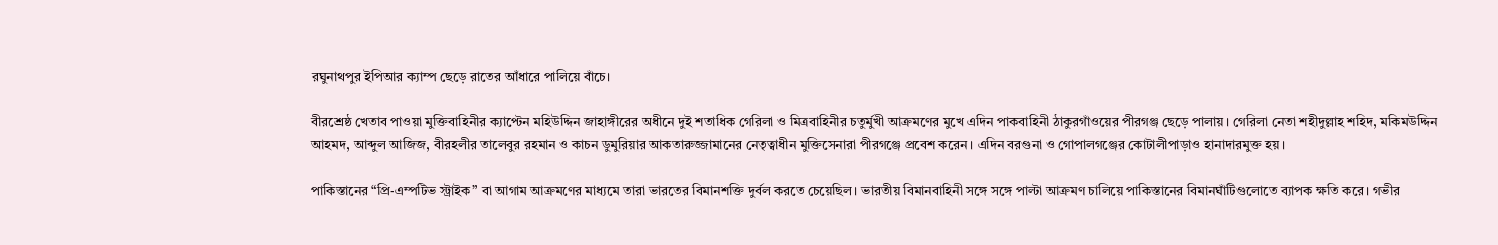রঘুনাথপুর ইপিআর ক্যাম্প ছেড়ে রাতের আঁধারে পালিয়ে বাঁচে।

বীরশ্রেষ্ঠ খেতাব পাওয়া মুক্তিবাহিনীর ক্যাপ্টেন মহিউদ্দিন জাহাঙ্গীরের অধীনে দুই শতাধিক গেরিলা ও মিত্রবাহিনীর চতুর্মুখী আক্রমণের মুখে এদিন পাকবাহিনী ঠাকুরগাঁওয়ের পীরগঞ্জ ছেড়ে পালায়। গেরিলা নেতা শহীদুল্লাহ শহিদ, মকিমউদ্দিন আহমদ, আব্দুল আজিজ, বীরহলীর তালেবুর রহমান ও কাচন ডুমুরিয়ার আকতারুজ্জামানের নেতৃত্বাধীন মুক্তিসেনারা পীরগঞ্জে প্রবেশ করেন। এদিন বরগুনা ও গোপালগঞ্জের কোটালীপাড়াও হানাদারমুক্ত হয়।

পাকিস্তানের “প্রি-এম্পটিভ স্ট্রাইক” বা আগাম আক্রমণের মাধ্যমে তারা ভারতের বিমানশক্তি দুর্বল করতে চেয়েছিল। ভারতীয় বিমানবাহিনী সঙ্গে সঙ্গে পাল্টা আক্রমণ চালিয়ে পাকিস্তানের বিমানঘাঁটিগুলোতে ব্যাপক ক্ষতি করে। গভীর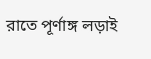রাতে পূর্ণাঙ্গ লড়াই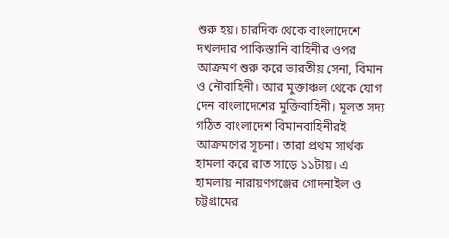শুরু হয়। চারদিক থেকে বাংলাদেশে দখলদার পাকিস্তানি বাহিনীর ওপর আক্রমণ শুরু করে ভারতীয় সেনা, বিমান ও নৌবাহিনী। আর মুক্তাঞ্চল থেকে যোগ দেন বাংলাদেশের মুক্তিবাহিনী। মূলত সদ্য গঠিত বাংলাদেশ বিমানবাহিনীরই আক্রমণের সূচনা। তারা প্রথম সার্থক হামলা করে রাত সাড়ে ১১টায়। এ হামলায় নারায়ণগঞ্জের গোদনাইল ও চট্টগ্রামের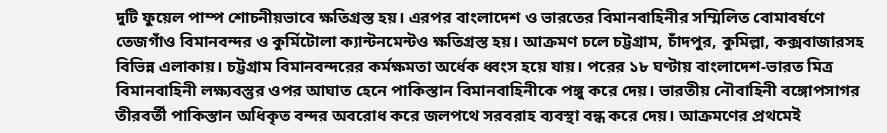দুটি ফুয়েল পাম্প শোচনীয়ভাবে ক্ষতিগ্রস্ত হয়। এরপর বাংলাদেশ ও ভারতের বিমানবাহিনীর সম্মিলিত বোমাবর্ষণে তেজগাঁও বিমানবন্দর ও কুর্মিটোলা ক্যান্টনমেন্টও ক্ষতিগ্রস্ত হয়। আক্রমণ চলে চট্টগ্রাম, চাঁদপুর, কুমিল্লা, কক্সবাজারসহ বিভিন্ন এলাকায়। চট্টগ্রাম বিমানবন্দরের কর্মক্ষমতা অর্ধেক ধ্বংস হয়ে যায়। পরের ১৮ ঘণ্টায় বাংলাদেশ-ভারত মিত্র বিমানবাহিনী লক্ষ্যবস্তুর ওপর আঘাত হেনে পাকিস্তান বিমানবাহিনীকে পঙ্গু করে দেয়। ভারতীয় নৌবাহিনী বঙ্গোপসাগর তীরবর্তী পাকিস্তান অধিকৃত বন্দর অবরোধ করে জলপথে সরবরাহ ব্যবস্থা বন্ধ করে দেয়। আক্রমণের প্রথমেই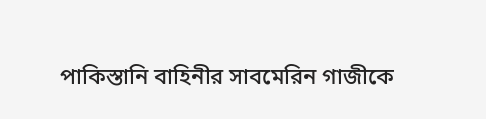পাকিস্তানি বাহিনীর সাবমেরিন গাজীকে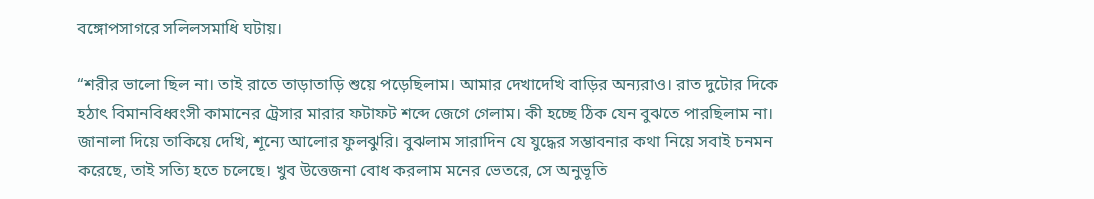বঙ্গোপসাগরে সলিলসমাধি ঘটায়।

“শরীর ভালো ছিল না। তাই রাতে তাড়াতাড়ি শুয়ে পড়েছিলাম। আমার দেখাদেখি বাড়ির অন্যরাও। রাত দুটোর দিকে হঠাৎ বিমানবিধ্বংসী কামানের ট্রেসার মারার ফটাফট শব্দে জেগে গেলাম। কী হচ্ছে ঠিক যেন বুঝতে পারছিলাম না। জানালা দিয়ে তাকিয়ে দেখি, শূন্যে আলোর ফুলঝুরি। বুঝলাম সারাদিন যে যুদ্ধের সম্ভাবনার কথা নিয়ে সবাই চনমন করেছে, তাই সত্যি হতে চলেছে। খুব উত্তেজনা বোধ করলাম মনের ভেতরে, সে অনুভূতি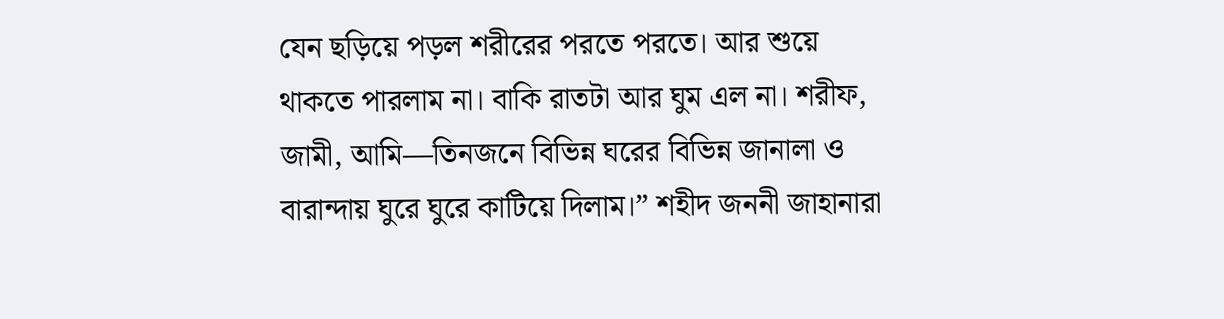যেন ছড়িয়ে পড়ল শরীরের পরতে পরতে। আর শুয়ে থাকতে পারলাম না। বাকি রাতটা আর ঘুম এল না। শরীফ, জামী, আমি—তিনজনে বিভিন্ন ঘরের বিভিন্ন জানালা ও বারান্দায় ঘুরে ঘুরে কাটিয়ে দিলাম।” শহীদ জননী জাহানারা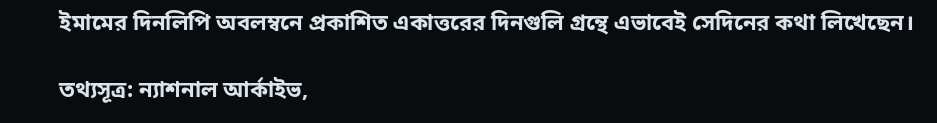ইমামের দিনলিপি অবলম্বনে প্রকাশিত একাত্তরের দিনগুলি গ্রন্থে এভাবেই সেদিনের কথা লিখেছেন।

তথ্যসূত্র: ন্যাশনাল আর্কাইভ,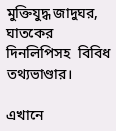মুক্তিযুদ্ধ জাদুঘর, ঘাতকের দিনলিপিসহ  বিবিধ তথ্যভাণ্ডার।

এখানে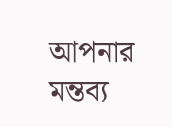আপনার মন্তব্য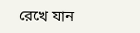রেখে যান